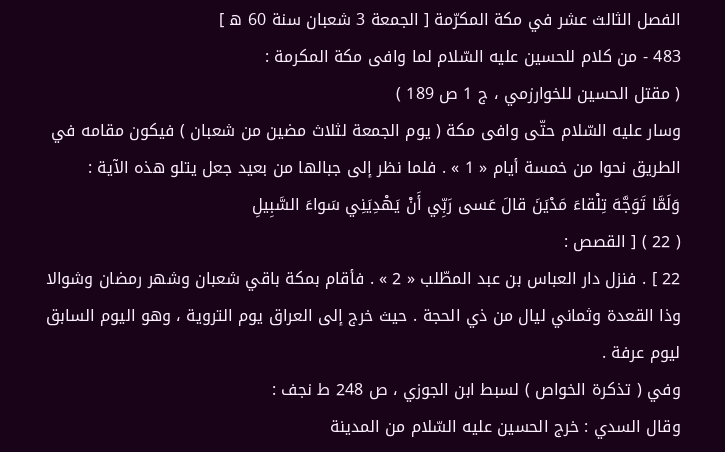الفصل الثالث عشر في مكة المكرّمة [ الجمعة 3 شعبان سنة 60 ه ]
483 - من كلام للحسين عليه السّلام لما وافى مكة المكرمة :
( مقتل الحسين للخوارزمي ، ج 1 ص 189 )
وسار عليه السّلام حتّى وافى مكة ( يوم الجمعة لثلاث مضين من شعبان ) فيكون مقامه في الطريق نحوا من خمسة أيام « 1 » . فلما نظر إلى جبالها من بعيد جعل يتلو هذه الآية :
وَلَمَّا تَوَجَّهَ تِلْقاءَ مَدْيَنَ قالَ عَسى رَبِّي أَنْ يَهْدِيَنِي سَواءَ السَّبِيلِ
( 22 ) [ القصص :
22 ] . فنزل دار العباس بن عبد المطّلب « 2 » . فأقام بمكة باقي شعبان وشهر رمضان وشوالا وذا القعدة وثماني ليال من ذي الحجة . حيث خرج إلى العراق يوم التروية ، وهو اليوم السابق ليوم عرفة .
وفي ( تذكرة الخواص ) لسبط ابن الجوزي ، ص 248 ط نجف :
وقال السدي : خرج الحسين عليه السّلام من المدينة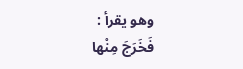وهو يقرأ :
فَخَرَجَ مِنْها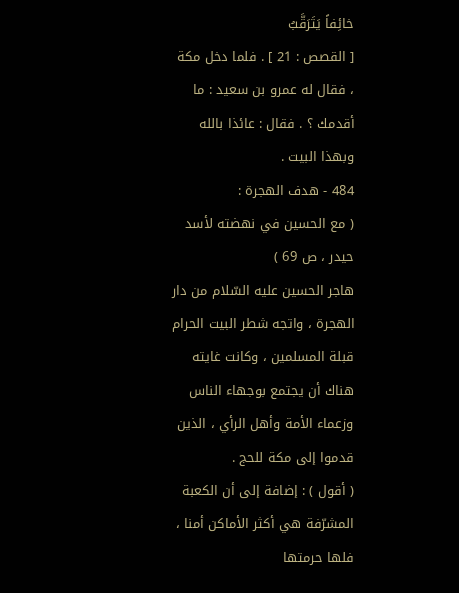خائِفاً يَتَرَقَّبُ
[ القصص : 21 ] . فلما دخل مكة ، فقال له عمرو بن سعيد : ما أقدمك ؟ . فقال : عائذا بالله وبهذا البيت .
484 - هدف الهجرة :
( مع الحسين في نهضته لأسد حيدر ، ص 69 )
هاجر الحسين عليه السّلام من دار الهجرة ، واتجه شطر البيت الحرام قبلة المسلمين ، وكانت غايته هناك أن يجتمع بوجهاء الناس وزعماء الأمة وأهل الرأي ، الذين قدموا إلى مكة للحج .
( أقول ) : إضافة إلى أن الكعبة المشرّفة هي أكثر الأماكن أمنا ، فلها حرمتها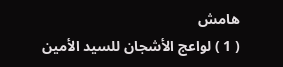هامش
( 1 ) لواعج الأشجان للسيد الأمين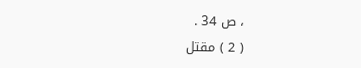، ص 34 .
( 2 ) مقتل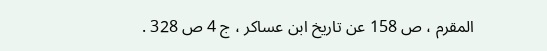المقرم ، ص 158 عن تاريخ ابن عساكر ، ج 4 ص 328 .